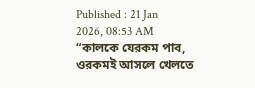Published : 21 Jan 2026, 08:53 AM
“কালকে যেরকম পাব, ওরকমই আসলে খেলতে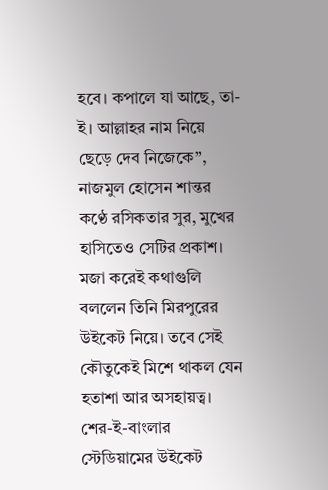হবে। কপালে যা আছে, তা-ই। আল্লাহর নাম নিয়ে ছেড়ে দেব নিজেকে”, নাজমুল হোসেন শান্তর কণ্ঠে রসিকতার সুর, মুখের হাসিতেও সেটির প্রকাশ। মজা করেই কথাগুলি বললেন তিনি মিরপুরের উইকেট নিয়ে। তবে সেই কৌতুকেই মিশে থাকল যেন হতাশা আর অসহায়ত্ব।
শের-ই-বাংলার স্টেডিয়ামের উইকেট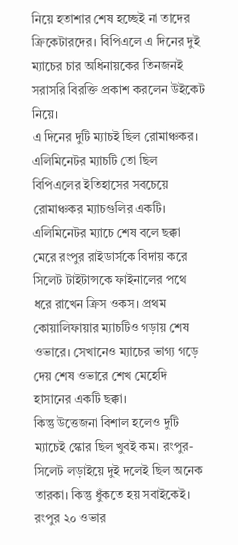নিয়ে হতাশার শেষ হচ্ছেই না তাদের ক্রিকেটারদের। বিপিএলে এ দিনের দুই ম্যাচের চার অধিনায়কের তিনজনই সরাসরি বিরক্তি প্রকাশ করলেন উইকেট নিয়ে।
এ দিনের দুটি ম্যাচই ছিল রোমাঞ্চকর। এলিমিনেটর ম্যাচটি তো ছিল বিপিএলের ইতিহাসের সবচেয়ে রোমাঞ্চকর ম্যাচগুলির একটি। এলিমিনেটর ম্যাচে শেষ বলে ছক্কা মেরে রংপুর রাইডার্সকে বিদায় করে সিলেট টাইটান্সকে ফাইনালের পথে ধরে রাখেন ক্রিস ওকস। প্রথম কোয়ালিফায়ার ম্যাচটিও গড়ায় শেষ ওভারে। সেখানেও ম্যাচের ভাগ্য গড়ে দেয় শেষ ওভারে শেখ মেহেদি হাসানের একটি ছক্কা।
কিন্তু উত্তেজনা বিশাল হলেও দুটি ম্যাচেই স্কোর ছিল খুবই কম। রংপুর-সিলেট লড়াইয়ে দুই দলেই ছিল অনেক তারকা। কিন্তু ধুঁকতে হয় সবাইকেই। রংপুর ২০ ওভার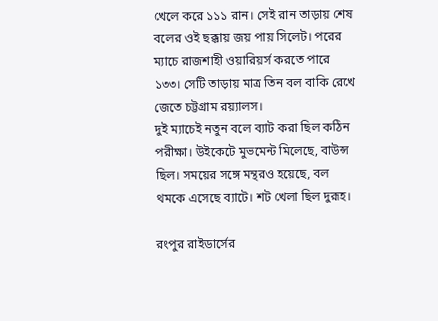খেলে করে ১১১ রান। সেই রান তাড়ায় শেষ বলের ওই ছক্কায় জয় পায় সিলেট। পরের ম্যাচে রাজশাহী ওয়ারিয়র্স করতে পারে ১৩৩। সেটি তাড়ায় মাত্র তিন বল বাকি রেখে জেতে চট্টগ্রাম রয়্যালস।
দুই ম্যাচেই নতুন বলে ব্যাট করা ছিল কঠিন পরীক্ষা। উইকেটে মুভমেন্ট মিলেছে, বাউন্স ছিল। সময়ের সঙ্গে মন্থরও হয়েছে, বল থমকে এসেছে ব্যাটে। শট খেলা ছিল দুরূহ।

রংপুর রাইডার্সের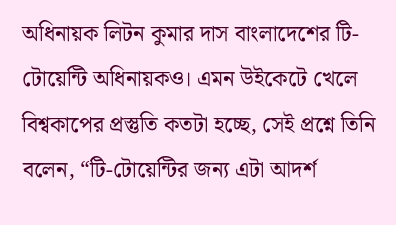অধিনায়ক লিটন কুমার দাস বাংলাদেশের টি-টোয়েন্টি অধিনায়কও। এমন উইকেটে খেলে বিশ্বকাপের প্রস্তুতি কতটা হচ্ছে, সেই প্রশ্নে তিনি বলেন, “টি-টোয়েন্টির জন্য এটা আদর্শ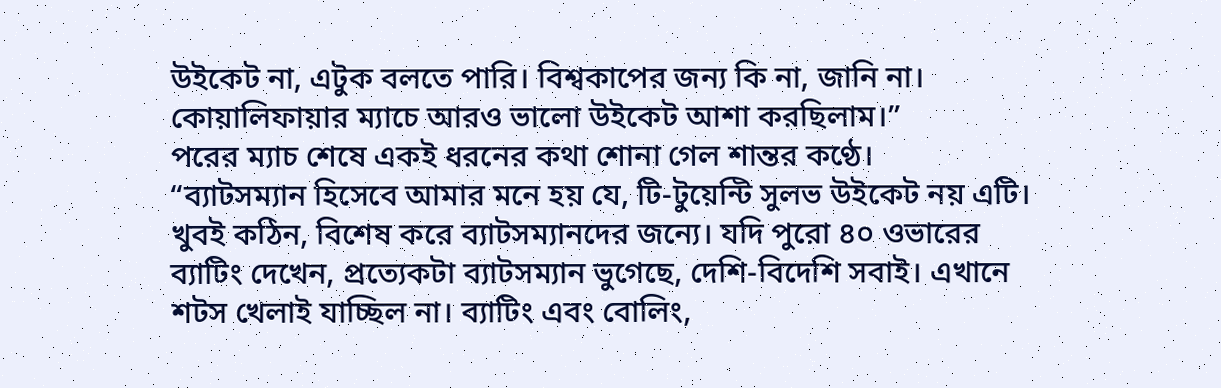উইকেট না, এটুক বলতে পারি। বিশ্বকাপের জন্য কি না, জানি না। কোয়ালিফায়ার ম্যাচে আরও ভালো উইকেট আশা করছিলাম।”
পরের ম্যাচ শেষে একই ধরনের কথা শোনা গেল শান্তর কণ্ঠে।
“ব্যাটসম্যান হিসেবে আমার মনে হয় যে, টি-টুয়েন্টি সুলভ উইকেট নয় এটি। খুবই কঠিন, বিশেষ করে ব্যাটসম্যানদের জন্যে। যদি পুরো ৪০ ওভারের ব্যাটিং দেখেন, প্রত্যেকটা ব্যাটসম্যান ভুগেছে, দেশি-বিদেশি সবাই। এখানে শটস খেলাই যাচ্ছিল না। ব্যাটিং এবং বোলিং,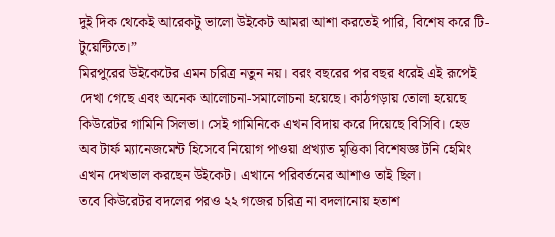দুই দিক থেকেই আরেকটু ভালো উইকেট আমরা আশা করতেই পারি, বিশেষ করে টি-টুয়েন্টিতে।”
মিরপুরের উইকেটের এমন চরিত্র নতুন নয়। বরং বছরের পর বছর ধরেই এই রূপেই দেখা গেছে এবং অনেক আলোচনা-সমালোচনা হয়েছে। কাঠগড়ায় তোলা হয়েছে কিউরেটর গামিনি সিলভা। সেই গামিনিকে এখন বিদায় করে দিয়েছে বিসিবি। হেড অব টার্ফ ম্যানেজমেন্ট হিসেবে নিয়োগ পাওয়া প্রখ্যাত মৃত্তিকা বিশেষজ্ঞ টনি হেমিং এখন দেখভাল করছেন উইকেট। এখানে পরিবর্তনের আশাও তাই ছিল।
তবে কিউরেটর বদলের পরও ২২ গজের চরিত্র না বদলানোয় হতাশ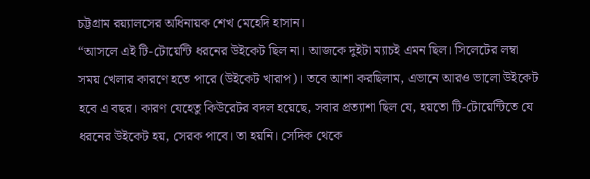চট্টগ্রাম রয়্যালসের অধিনায়ক শেখ মেহেদি হাসান।
“আসলে এই টি-টোয়েন্টি ধরনের উইকেট ছিল না। আজকে দুইটা ম্যাচই এমন ছিল। সিলেটের লম্বা সময় খেলার কারণে হতে পারে (উইকেট খারাপ)। তবে আশা করছিলাম, এভানে আরও ভালো উইকেট হবে এ বছর। কারণ যেহেতু কিউরেটর বদল হয়েছে, সবার প্রত্যাশা ছিল যে, হয়তো টি-টোয়েন্টিতে যে ধরনের উইকেট হয়, সেরক পাবে। তা হয়নি। সেদিক থেকে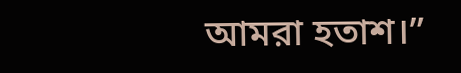আমরা হতাশ।”